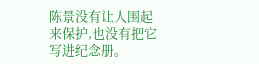陈景没有让人围起来保护,也没有把它写进纪念册。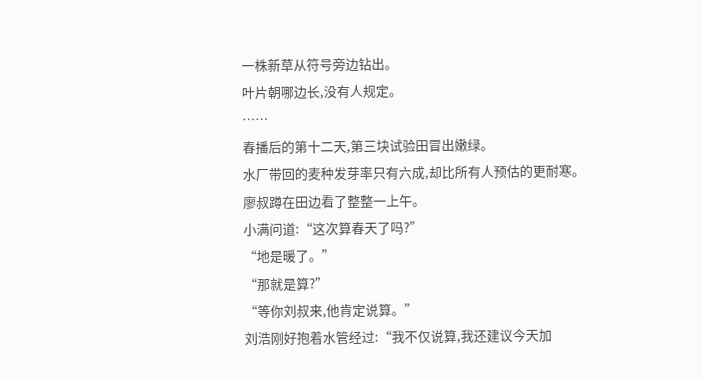一株新草从符号旁边钻出。
叶片朝哪边长,没有人规定。
……
春播后的第十二天,第三块试验田冒出嫩绿。
水厂带回的麦种发芽率只有六成,却比所有人预估的更耐寒。
廖叔蹲在田边看了整整一上午。
小满问道:“这次算春天了吗?”
“地是暖了。”
“那就是算?”
“等你刘叔来,他肯定说算。”
刘浩刚好抱着水管经过:“我不仅说算,我还建议今天加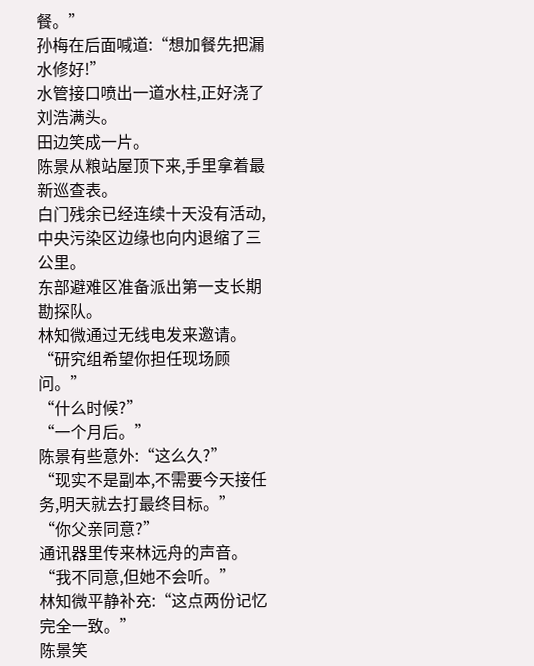餐。”
孙梅在后面喊道:“想加餐先把漏水修好!”
水管接口喷出一道水柱,正好浇了刘浩满头。
田边笑成一片。
陈景从粮站屋顶下来,手里拿着最新巡查表。
白门残余已经连续十天没有活动,中央污染区边缘也向内退缩了三公里。
东部避难区准备派出第一支长期勘探队。
林知微通过无线电发来邀请。
“研究组希望你担任现场顾问。”
“什么时候?”
“一个月后。”
陈景有些意外:“这么久?”
“现实不是副本,不需要今天接任务,明天就去打最终目标。”
“你父亲同意?”
通讯器里传来林远舟的声音。
“我不同意,但她不会听。”
林知微平静补充:“这点两份记忆完全一致。”
陈景笑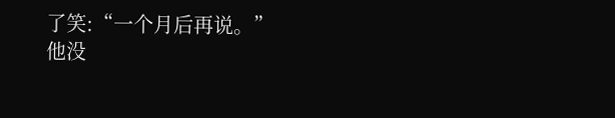了笑:“一个月后再说。”
他没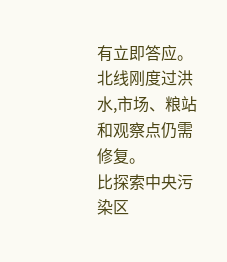有立即答应。
北线刚度过洪水,市场、粮站和观察点仍需修复。
比探索中央污染区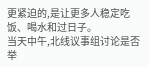更紧迫的,是让更多人稳定吃饭、喝水和过日子。
当天中午,北线议事组讨论是否举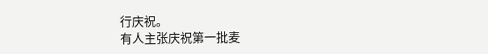行庆祝。
有人主张庆祝第一批麦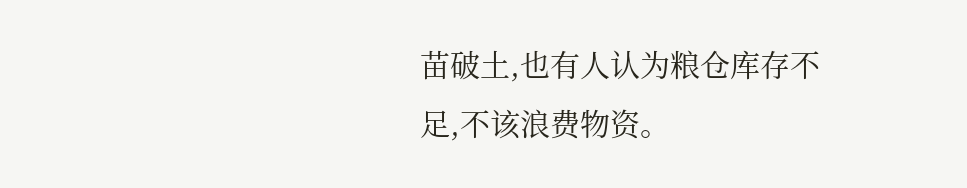苗破土,也有人认为粮仓库存不足,不该浪费物资。